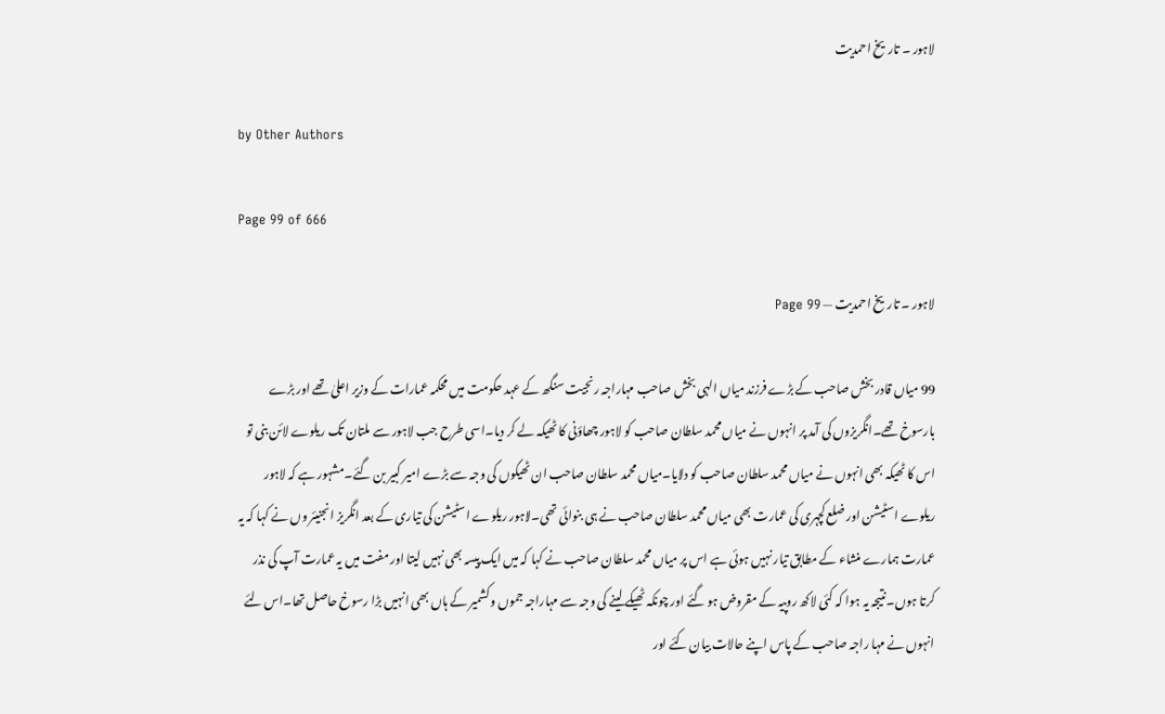لاہور ۔ تاریخ احمدیت

by Other Authors

Page 99 of 666

لاہور ۔ تاریخ احمدیت — Page 99

99 میاں قادر بخش صاحب کے بڑے فرزند میاں الہی بخش صاحب مہاراجہ رنجیت سنگھ کے عہد حکومت میں محکمہ عمارات کے وزیر اعلیٰ تھے اور بڑے بارسوخ تھے۔انگریزوں کی آمد پر انہوں نے میاں محمد سلطان صاحب کو لاہور چھاؤنی کا ٹھیکہ لے کر دیا۔اسی طرح جب لاہور سے ملتان تک ریلوے لائن بنی تو اس کا ٹھیکہ بھی انہوں نے میاں محمد سلطان صاحب کو دلایا۔میاں محمد سلطان صاحب ان ٹھیکوں کی وجہ سے بڑے امیر کبیر بن گئے۔مشہور ہے کہ لاہور ریلوے اسٹیشن اور ضلع کچہری کی عمارت بھی میاں محمد سلطان صاحب نے ہی بنوائی تھی۔لاہور ریلوے اسٹیشن کی تیاری کے بعد انگریز انجنیئر وں نے کہا کہ یہ عمارت ہمارے منشاء کے مطابق تیار نہیں ہوئی ہے اس پر میاں محمد سلطان صاحب نے کہا کہ میں ایک پیسہ بھی نہیں لیتا اور مفت میں یہ عمارت آپ کی نذر کرتا ہوں۔نتیجہ یہ ہوا کہ کئی لاکھ روپیہ کے مقروض ہو گئے اور چونکہ ٹھیکے لینے کی وجہ سے مہاراجہ جموں وکشمیر کے ہاں بھی انہیں بڑا رسوخ حاصل تھا۔اس لئے انہوں نے مہا راجہ صاحب کے پاس اپنے حالات بیان کئے اور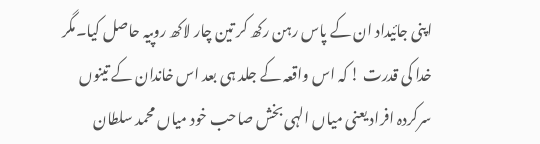اپنی جائیداد ان کے پاس رہن رکھ کر تین چار لاکھ روپیہ حاصل کیا۔مگر خدا کی قدرت ! کہ اس واقعہ کے جلد ہی بعد اس خاندان کے تینوں سرکردہ افراد یعنی میاں الہی بخش صاحب خود میاں محمد سلطان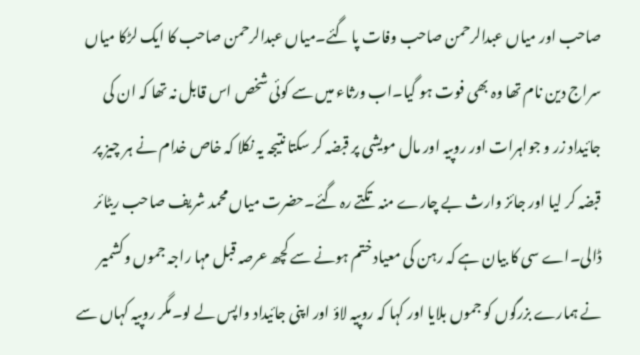صاحب اور میاں عبدالرحمن صاحب وفات پا گئے۔میاں عبدالرحمن صاحب کا ایک لڑکا میاں سراج دین نام تھا وہ بھی فوت ہو گیا۔اب ورثاء میں سے کوئی شخص اس قابل نہ تھا کہ ان کی جائیداد زر و جواہرات اور روپیہ اور مال مویشی پر قبضہ کر سکتا نتیجہ یہ نکلا کہ خاص خدام نے ہر چیز پر قبضہ کر لیا اور جائز وارث بے چارے منہ تکتے رہ گئے۔حضرت میاں محمد شریف صاحب ریٹائر ڈالی۔اے سی کا بیان ہے کہ رہن کی معیاد ختم ہونے سے کچھ عرصہ قبل مہا راجہ جموں وکشمیر نے ہمارے بزرگوں کو جموں بلایا اور کہا کہ روپیہ لاؤ اور اپنی جائیداد واپس لے لو۔مگر روپیہ کہاں سے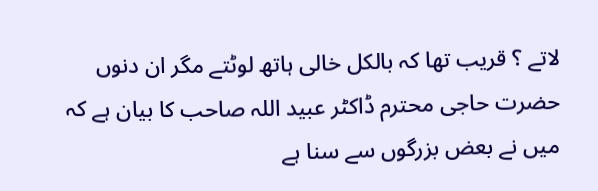لاتے ؟ قریب تھا کہ بالکل خالی ہاتھ لوٹتے مگر ان دنوں حضرت حاجی محترم ڈاکٹر عبید اللہ صاحب کا بیان ہے کہ میں نے بعض بزرگوں سے سنا ہے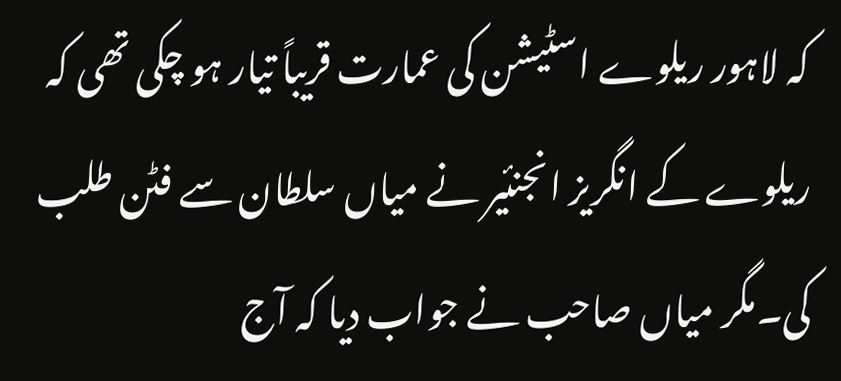کہ لاہور ریلوے اسٹیشن کی عمارت قریباً تیار ہو چکی تھی کہ ریلوے کے انگریز انجنئیر نے میاں سلطان سے فٹن طلب کی۔مگر میاں صاحب نے جواب دیا کہ آج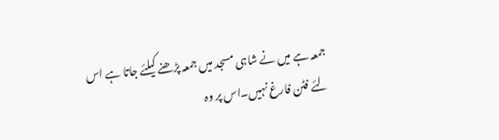جمعہ ہے میں نے شاہی مسجد میں جمعہ پڑھنے کیلئے جاتا ہے اس لئے فٹن فارغ نہیں۔اس پر وہ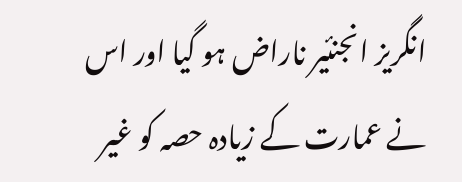انگریز انجنئیر ناراض ہو گیا اور اس نے عمارت کے زیادہ حصہ کو غیر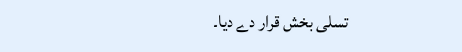تسلی بخش قرار دے دیا۔